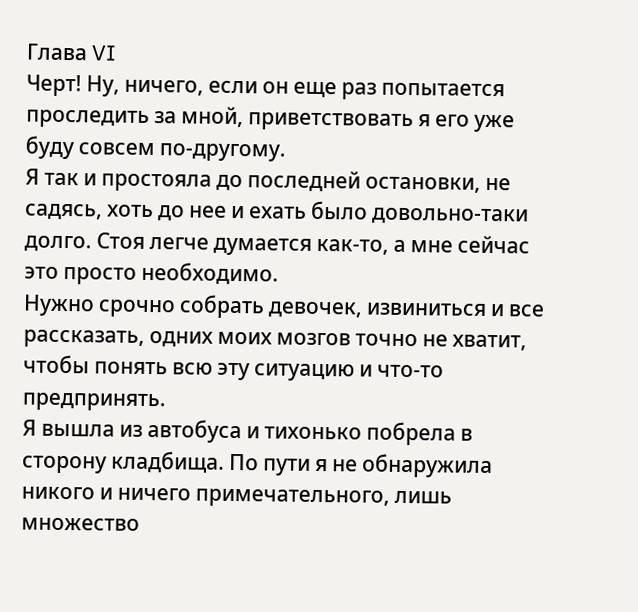Глава VI
Черт! Ну, ничего, если он еще раз попытается проследить за мной, приветствовать я его уже буду совсем по-другому.
Я так и простояла до последней остановки, не садясь, хоть до нее и ехать было довольно-таки долго. Стоя легче думается как-то, а мне сейчас это просто необходимо.
Нужно срочно собрать девочек, извиниться и все рассказать, одних моих мозгов точно не хватит, чтобы понять всю эту ситуацию и что-то предпринять.
Я вышла из автобуса и тихонько побрела в сторону кладбища. По пути я не обнаружила никого и ничего примечательного, лишь множество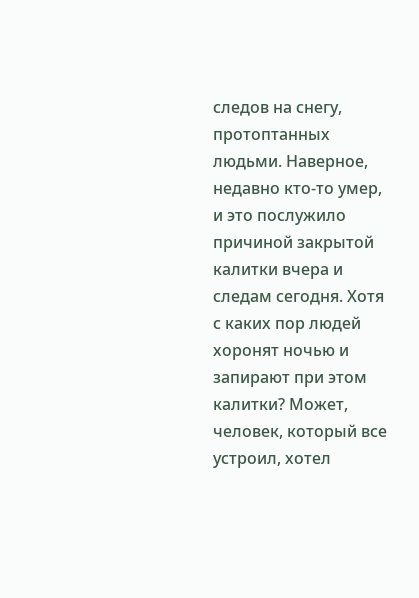следов на снегу, протоптанных людьми. Наверное, недавно кто-то умер, и это послужило причиной закрытой калитки вчера и следам сегодня. Хотя с каких пор людей хоронят ночью и запирают при этом калитки? Может, человек, который все устроил, хотел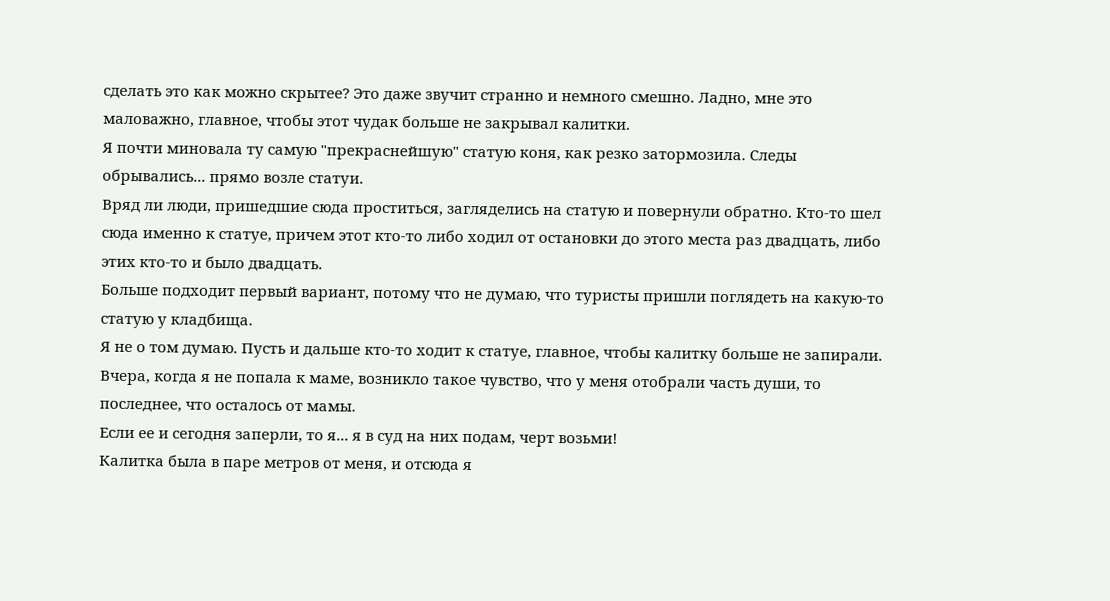сделать это как можно скрытее? Это даже звучит странно и немного смешно. Ладно, мне это маловажно, главное, чтобы этот чудак больше не закрывал калитки.
Я почти миновала ту самую "прекраснейшую" статую коня, как резко затормозила. Следы обрывались... прямо возле статуи.
Вряд ли люди, пришедшие сюда проститься, загляделись на статую и повернули обратно. Кто-то шел сюда именно к статуе, причем этот кто-то либо ходил от остановки до этого места раз двадцать, либо этих кто-то и было двадцать.
Больше подходит первый вариант, потому что не думаю, что туристы пришли поглядеть на какую-то статую у кладбища.
Я не о том думаю. Пусть и дальше кто-то ходит к статуе, главное, чтобы калитку больше не запирали. Вчера, когда я не попала к маме, возникло такое чувство, что у меня отобрали часть души, то последнее, что осталось от мамы.
Если ее и сегодня заперли, то я... я в суд на них подам, черт возьми!
Калитка была в паре метров от меня, и отсюда я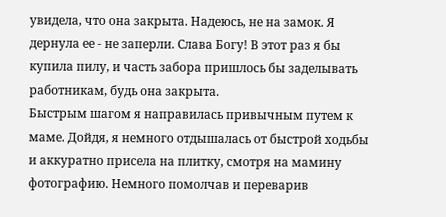увидела, что она закрыта. Надеюсь, не на замок. Я дернула ее - не заперли. Слава Богу! В этот раз я бы купила пилу, и часть забора пришлось бы заделывать работникам, будь она закрыта.
Быстрым шагом я направилась привычным путем к маме. Дойдя, я немного отдышалась от быстрой ходьбы и аккуратно присела на плитку, смотря на мамину фотографию. Немного помолчав и переварив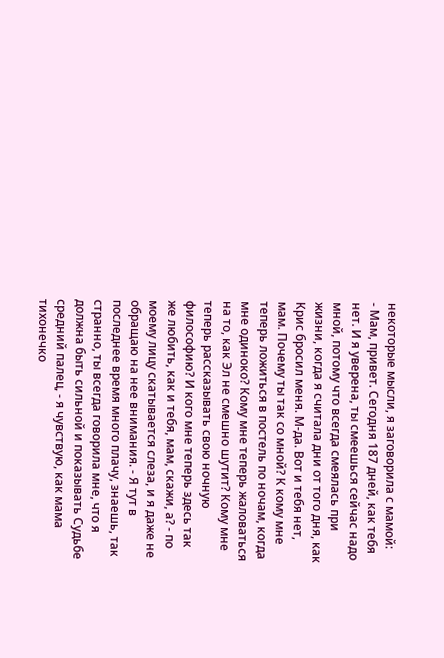некоторые мысли, я заговорила с мамой:
- Мам, привет. Сегодня 187 дней, как тебя нет. И я уверена, ты смеешься сейчас надо мной, потому что всегда смеялась при жизни, когда я считала дни от того дня, как Крис бросил меня. М-да. Вот и тебя нет, мам. Почему ты так со мной? К кому мне теперь ложиться в постель по ночам, когда мне одиноко? Кому мне теперь жаловаться на то, как Эл не смешно шутит? Кому мне теперь рассказывать свою ночную философию? И кого мне теперь здесь так же любить, как и тебя, мам, скажи, а? - по моему лицу скатывается слеза, и я даже не обращаю на нее внимания. - Я тут в последнее время много плачу, знаешь, так странно, ты всегда говорила мне, что я должна быть сильной и показывать Судьбе средний палец, - я чувствую, как мама тихонечко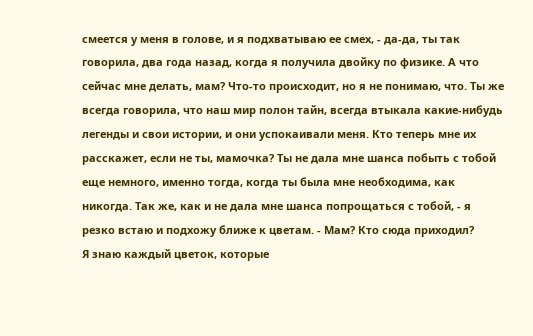смеется у меня в голове, и я подхватываю ее смех, - да-да, ты так говорила, два года назад, когда я получила двойку по физике. А что сейчас мне делать, мам? Что-то происходит, но я не понимаю, что. Ты же всегда говорила, что наш мир полон тайн, всегда втыкала какие-нибудь легенды и свои истории, и они успокаивали меня. Кто теперь мне их расскажет, если не ты, мамочка? Ты не дала мне шанса побыть с тобой еще немного, именно тогда, когда ты была мне необходима, как никогда. Так же, как и не дала мне шанса попрощаться с тобой, - я резко встаю и подхожу ближе к цветам. - Мам? Кто сюда приходил?
Я знаю каждый цветок, которые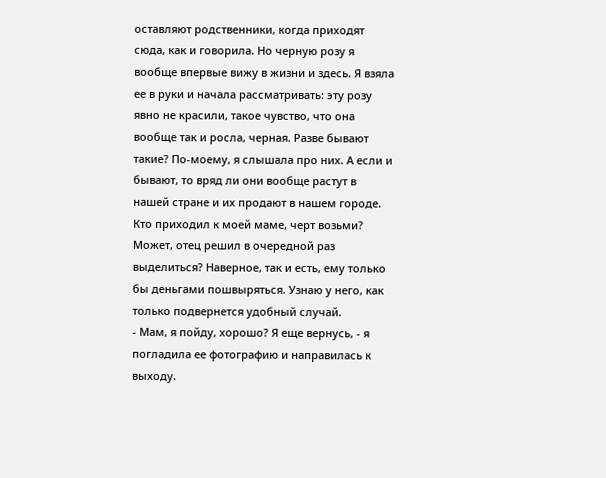оставляют родственники, когда приходят сюда, как и говорила. Но черную розу я вообще впервые вижу в жизни и здесь. Я взяла ее в руки и начала рассматривать: эту розу явно не красили, такое чувство, что она вообще так и росла, черная. Разве бывают такие? По-моему, я слышала про них. А если и бывают, то вряд ли они вообще растут в нашей стране и их продают в нашем городе.
Кто приходил к моей маме, черт возьми? Может, отец решил в очередной раз выделиться? Наверное, так и есть, ему только бы деньгами пошвыряться. Узнаю у него, как только подвернется удобный случай.
- Мам, я пойду, хорошо? Я еще вернусь, - я погладила ее фотографию и направилась к выходу.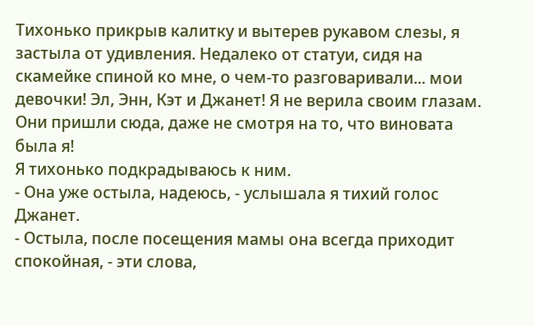Тихонько прикрыв калитку и вытерев рукавом слезы, я застыла от удивления. Недалеко от статуи, сидя на скамейке спиной ко мне, о чем-то разговаривали... мои девочки! Эл, Энн, Кэт и Джанет! Я не верила своим глазам. Они пришли сюда, даже не смотря на то, что виновата была я!
Я тихонько подкрадываюсь к ним.
- Она уже остыла, надеюсь, - услышала я тихий голос Джанет.
- Остыла, после посещения мамы она всегда приходит спокойная, - эти слова,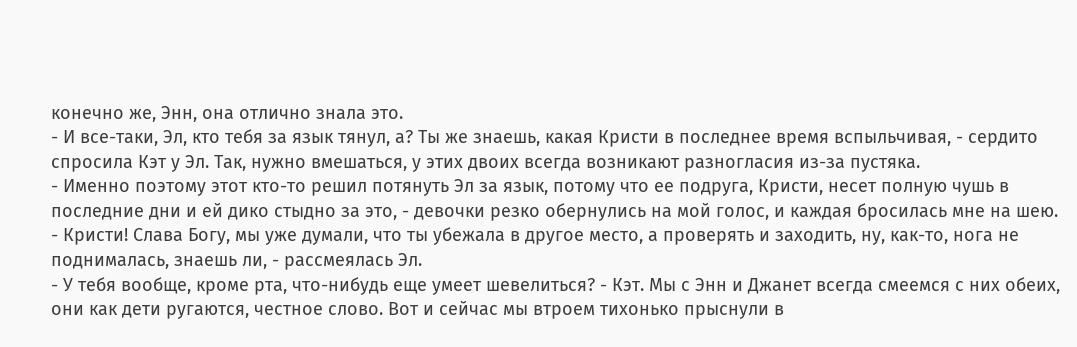конечно же, Энн, она отлично знала это.
- И все-таки, Эл, кто тебя за язык тянул, а? Ты же знаешь, какая Кристи в последнее время вспыльчивая, - сердито спросила Кэт у Эл. Так, нужно вмешаться, у этих двоих всегда возникают разногласия из-за пустяка.
- Именно поэтому этот кто-то решил потянуть Эл за язык, потому что ее подруга, Кристи, несет полную чушь в последние дни и ей дико стыдно за это, - девочки резко обернулись на мой голос, и каждая бросилась мне на шею.
- Кристи! Слава Богу, мы уже думали, что ты убежала в другое место, а проверять и заходить, ну, как-то, нога не поднималась, знаешь ли, - рассмеялась Эл.
- У тебя вообще, кроме рта, что-нибудь еще умеет шевелиться? - Кэт. Мы с Энн и Джанет всегда смеемся с них обеих, они как дети ругаются, честное слово. Вот и сейчас мы втроем тихонько прыснули в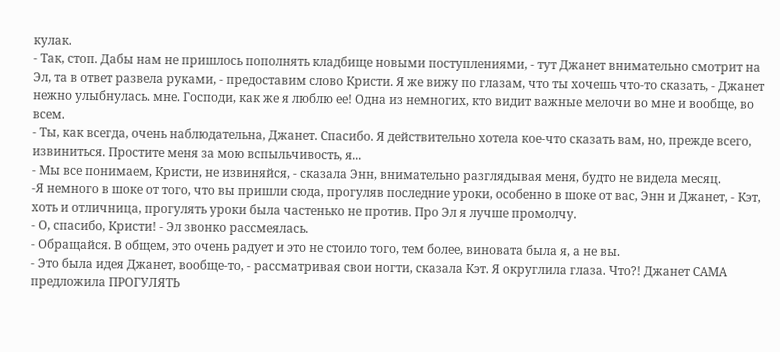кулак.
- Так, стоп. Дабы нам не пришлось пополнять кладбище новыми поступлениями, - тут Джанет внимательно смотрит на Эл, та в ответ развела руками, - предоставим слово Кристи. Я же вижу по глазам, что ты хочешь что-то сказать, - Джанет нежно улыбнулась. мне. Господи, как же я люблю ее! Одна из немногих, кто видит важные мелочи во мне и вообще, во всем.
- Ты, как всегда, очень наблюдательна, Джанет. Спасибо. Я действительно хотела кое-что сказать вам, но, прежде всего, извиниться. Простите меня за мою вспыльчивость, я...
- Мы все понимаем, Кристи, не извиняйся, - сказала Энн, внимательно разглядывая меня, будто не видела месяц.
-Я немного в шоке от того, что вы пришли сюда, прогуляв последние уроки, особенно в шоке от вас, Энн и Джанет, - Кэт, хоть и отличница, прогулять уроки была частенько не против. Про Эл я лучше промолчу.
- О, спасибо, Кристи! - Эл звонко рассмеялась.
- Обращайся. В общем, это очень радует и это не стоило того, тем более, виновата была я, а не вы.
- Это была идея Джанет, вообще-то, - рассматривая свои ногти, сказала Кэт. Я округлила глаза. Что?! Джанет САМА предложила ПРОГУЛЯТЬ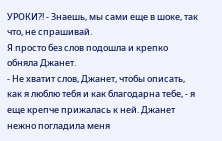УРОКИ?! - Знаешь, мы сами еще в шоке, так что, не спрашивай.
Я просто без слов подошла и крепко обняла Джанет.
- Не хватит слов, Джанет, чтобы описать, как я люблю тебя и как благодарна тебе, - я еще крепче прижалась к ней. Джанет нежно погладила меня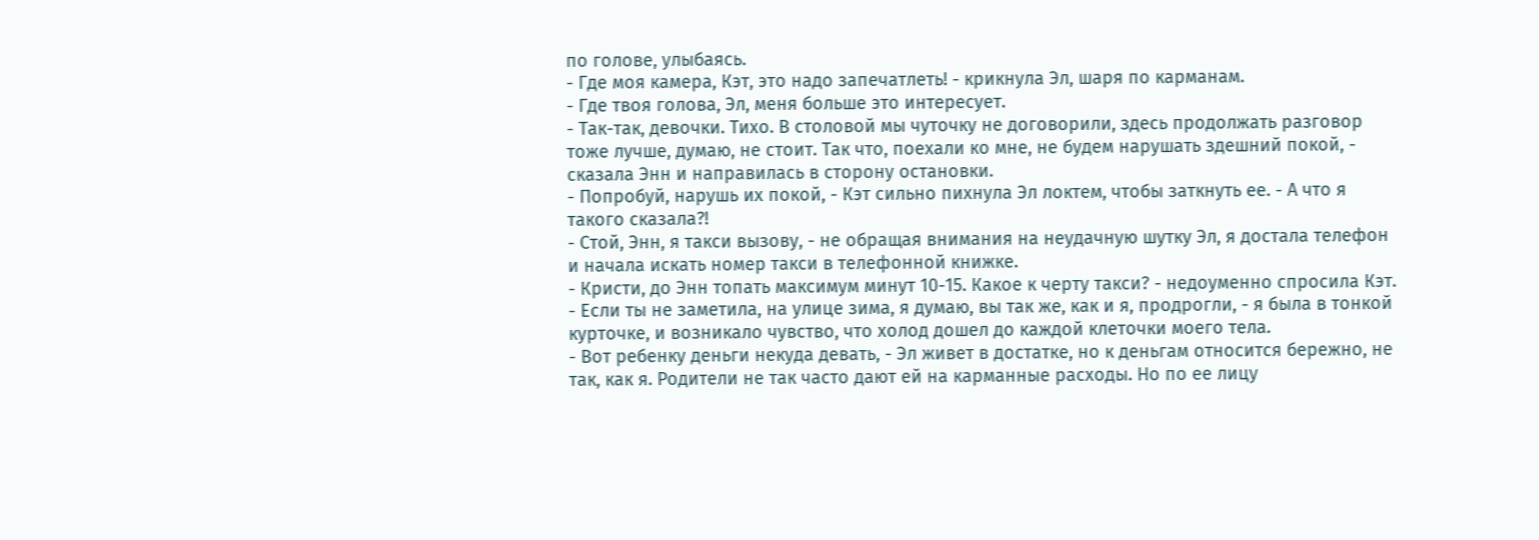по голове, улыбаясь.
- Где моя камера, Кэт, это надо запечатлеть! - крикнула Эл, шаря по карманам.
- Где твоя голова, Эл, меня больше это интересует.
- Так-так, девочки. Тихо. В столовой мы чуточку не договорили, здесь продолжать разговор тоже лучше, думаю, не стоит. Так что, поехали ко мне, не будем нарушать здешний покой, - сказала Энн и направилась в сторону остановки.
- Попробуй, нарушь их покой, - Кэт сильно пихнула Эл локтем, чтобы заткнуть ее. - А что я такого сказала?!
- Стой, Энн, я такси вызову, - не обращая внимания на неудачную шутку Эл, я достала телефон и начала искать номер такси в телефонной книжке.
- Кристи, до Энн топать максимум минут 10-15. Какое к черту такси? - недоуменно спросила Кэт.
- Если ты не заметила, на улице зима, я думаю, вы так же, как и я, продрогли, - я была в тонкой курточке, и возникало чувство, что холод дошел до каждой клеточки моего тела.
- Вот ребенку деньги некуда девать, - Эл живет в достатке, но к деньгам относится бережно, не так, как я. Родители не так часто дают ей на карманные расходы. Но по ее лицу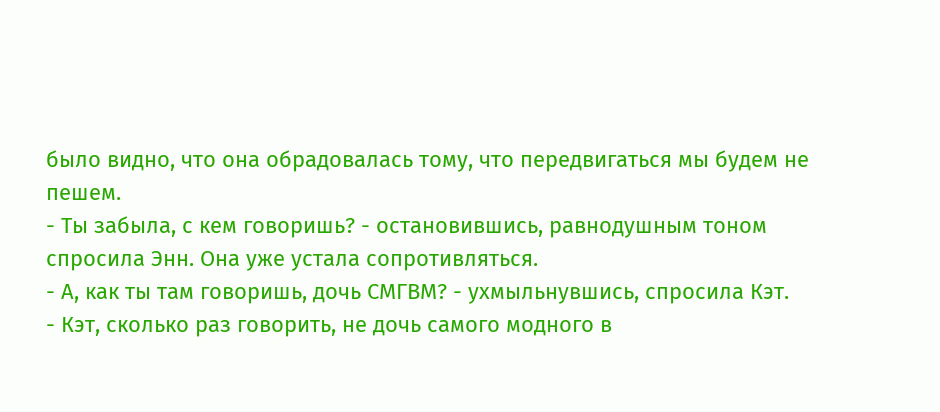было видно, что она обрадовалась тому, что передвигаться мы будем не пешем.
- Ты забыла, с кем говоришь? - остановившись, равнодушным тоном спросила Энн. Она уже устала сопротивляться.
- А, как ты там говоришь, дочь СМГВМ? - ухмыльнувшись, спросила Кэт.
- Кэт, сколько раз говорить, не дочь самого модного в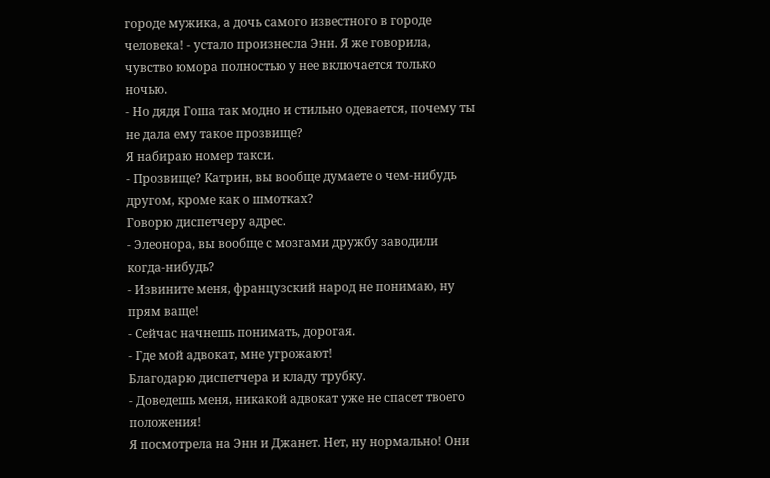городе мужика, а дочь самого известного в городе человека! - устало произнесла Энн. Я же говорила, чувство юмора полностью у нее включается только ночью.
- Но дядя Гоша так модно и стильно одевается, почему ты не дала ему такое прозвище?
Я набираю номер такси.
- Прозвище? Катрин, вы вообще думаете о чем-нибудь другом, кроме как о шмотках?
Говорю диспетчеру адрес.
- Элеонора, вы вообще с мозгами дружбу заводили когда-нибудь?
- Извините меня, французский народ не понимаю, ну прям ваще!
- Сейчас начнешь понимать, дорогая.
- Где мой адвокат, мне угрожают!
Благодарю диспетчера и кладу трубку.
- Доведешь меня, никакой адвокат уже не спасет твоего положения!
Я посмотрела на Энн и Джанет. Нет, ну нормально! Они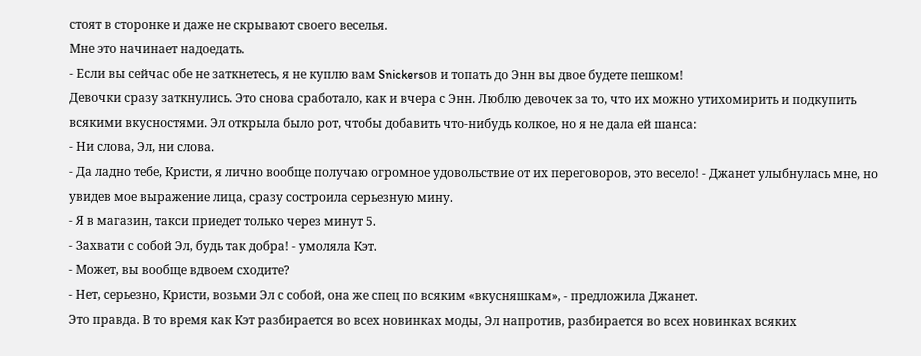стоят в сторонке и даже не скрывают своего веселья.
Мне это начинает надоедать.
- Если вы сейчас обе не заткнетесь, я не куплю вам Snickersов и топать до Энн вы двое будете пешком!
Девочки сразу заткнулись. Это снова сработало, как и вчера с Энн. Люблю девочек за то, что их можно утихомирить и подкупить всякими вкусностями. Эл открыла было рот, чтобы добавить что-нибудь колкое, но я не дала ей шанса:
- Ни слова, Эл, ни слова.
- Да ладно тебе, Кристи, я лично вообще получаю огромное удовольствие от их переговоров, это весело! - Джанет улыбнулась мне, но увидев мое выражение лица, сразу состроила серьезную мину.
- Я в магазин, такси приедет только через минут 5.
- Захвати с собой Эл, будь так добра! - умоляла Кэт.
- Может, вы вообще вдвоем сходите?
- Нет, серьезно, Кристи, возьми Эл с собой, она же спец по всяким «вкусняшкам», - предложила Джанет.
Это правда. В то время как Кэт разбирается во всех новинках моды, Эл напротив, разбирается во всех новинках всяких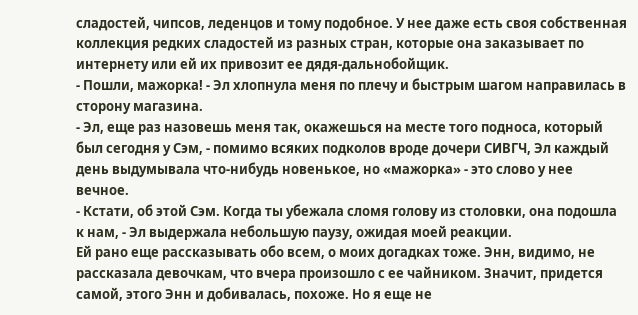сладостей, чипсов, леденцов и тому подобное. У нее даже есть своя собственная коллекция редких сладостей из разных стран, которые она заказывает по интернету или ей их привозит ее дядя-дальнобойщик.
- Пошли, мажорка! - Эл хлопнула меня по плечу и быстрым шагом направилась в сторону магазина.
- Эл, еще раз назовешь меня так, окажешься на месте того подноса, который был сегодня у Сэм, - помимо всяких подколов вроде дочери СИВГЧ, Эл каждый день выдумывала что-нибудь новенькое, но «мажорка» - это слово у нее вечное.
- Кстати, об этой Сэм. Когда ты убежала сломя голову из столовки, она подошла к нам, - Эл выдержала небольшую паузу, ожидая моей реакции.
Ей рано еще рассказывать обо всем, о моих догадках тоже. Энн, видимо, не рассказала девочкам, что вчера произошло с ее чайником. Значит, придется самой, этого Энн и добивалась, похоже. Но я еще не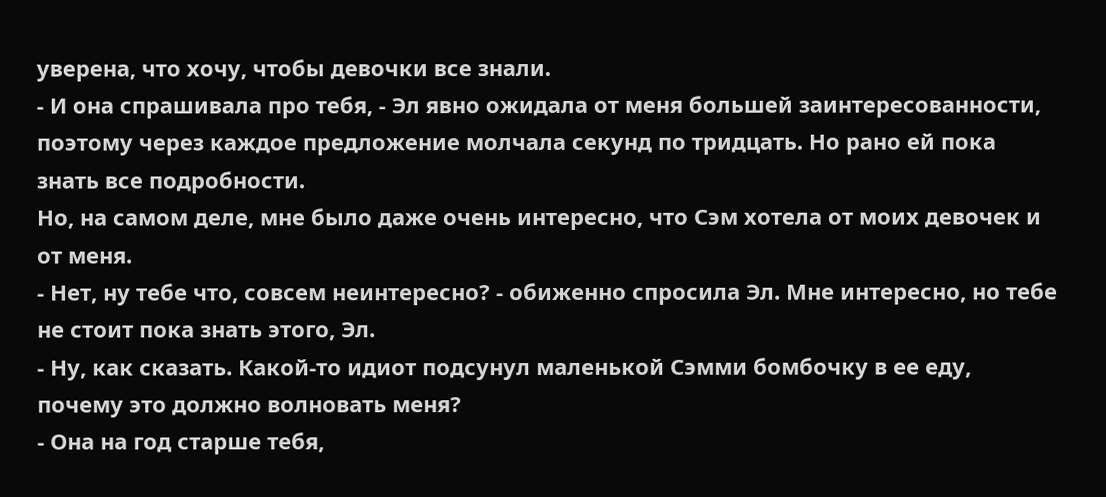уверена, что хочу, чтобы девочки все знали.
- И она спрашивала про тебя, - Эл явно ожидала от меня большей заинтересованности, поэтому через каждое предложение молчала секунд по тридцать. Но рано ей пока знать все подробности.
Но, на самом деле, мне было даже очень интересно, что Сэм хотела от моих девочек и от меня.
- Нет, ну тебе что, совсем неинтересно? - обиженно спросила Эл. Мне интересно, но тебе не стоит пока знать этого, Эл.
- Ну, как сказать. Какой-то идиот подсунул маленькой Сэмми бомбочку в ее еду, почему это должно волновать меня?
- Она на год старше тебя,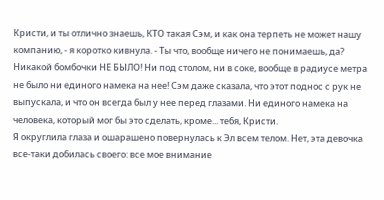Кристи, и ты отлично знаешь, КТО такая Сэм, и как она терпеть не может нашу компанию, - я коротко кивнула. - Ты что, вообще ничего не понимаешь, да? Никакой бомбочки НЕ БЫЛО! Ни под столом, ни в соке, вообще в радиусе метра не было ни единого намека на нее! Сэм даже сказала, что этот поднос с рук не выпускала, и что он всегда был у нее перед глазами. Ни единого намека на человека, который мог бы это сделать, кроме... тебя, Кристи.
Я округлила глаза и ошарашено повернулась к Эл всем телом. Нет, эта девочка все-таки добилась своего: все мое внимание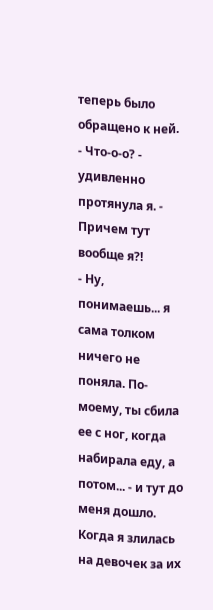теперь было обращено к ней.
- Что-о-о? - удивленно протянула я. - Причем тут вообще я?!
- Ну, понимаешь... я сама толком ничего не поняла. По-моему, ты сбила ее с ног, когда набирала еду, а потом... - и тут до меня дошло. Когда я злилась на девочек за их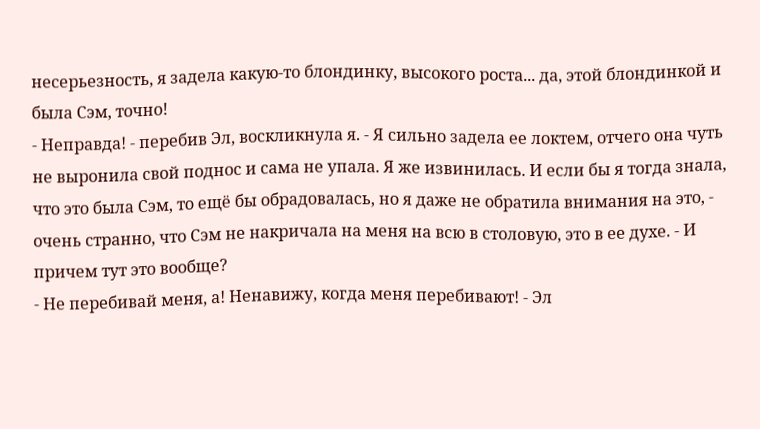несерьезность, я задела какую-то блондинку, высокого роста... да, этой блондинкой и была Сэм, точно!
- Неправда! - перебив Эл, воскликнула я. - Я сильно задела ее локтем, отчего она чуть не выронила свой поднос и сама не упала. Я же извинилась. И если бы я тогда знала, что это была Сэм, то ещё бы обрадовалась, но я даже не обратила внимания на это, - очень странно, что Сэм не накричала на меня на всю в столовую, это в ее духе. - И причем тут это вообще?
- Не перебивай меня, а! Ненавижу, когда меня перебивают! - Эл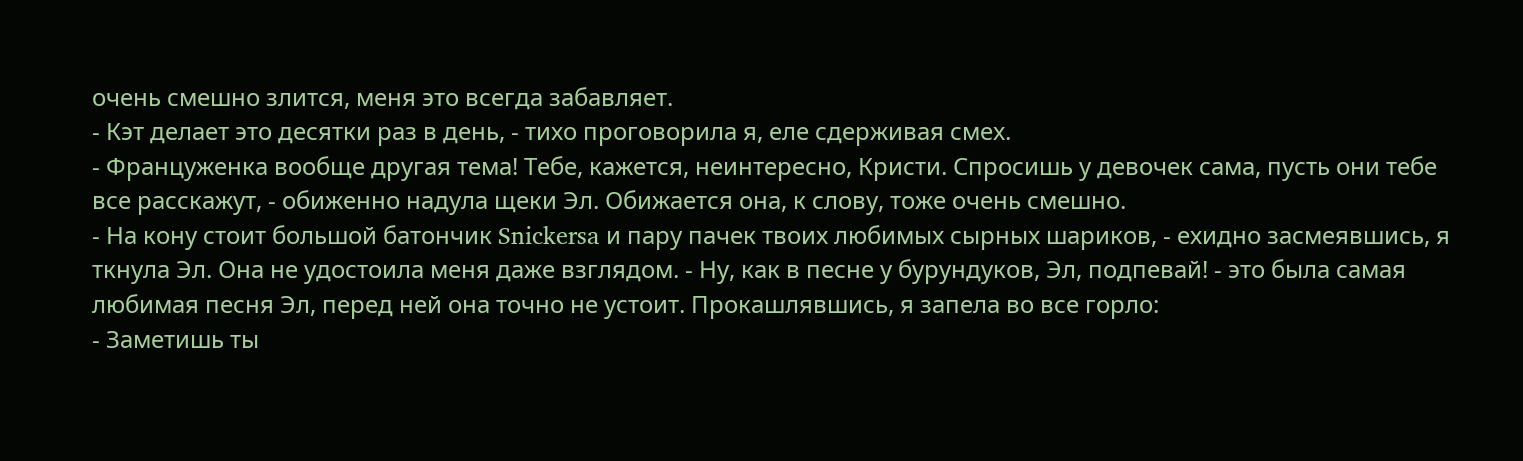очень смешно злится, меня это всегда забавляет.
- Кэт делает это десятки раз в день, - тихо проговорила я, еле сдерживая смех.
- Француженка вообще другая тема! Тебе, кажется, неинтересно, Кристи. Спросишь у девочек сама, пусть они тебе все расскажут, - обиженно надула щеки Эл. Обижается она, к слову, тоже очень смешно.
- На кону стоит большой батончик Snickersa и пару пачек твоих любимых сырных шариков, - ехидно засмеявшись, я ткнула Эл. Она не удостоила меня даже взглядом. - Ну, как в песне у бурундуков, Эл, подпевай! - это была самая любимая песня Эл, перед ней она точно не устоит. Прокашлявшись, я запела во все горло:
- Заметишь ты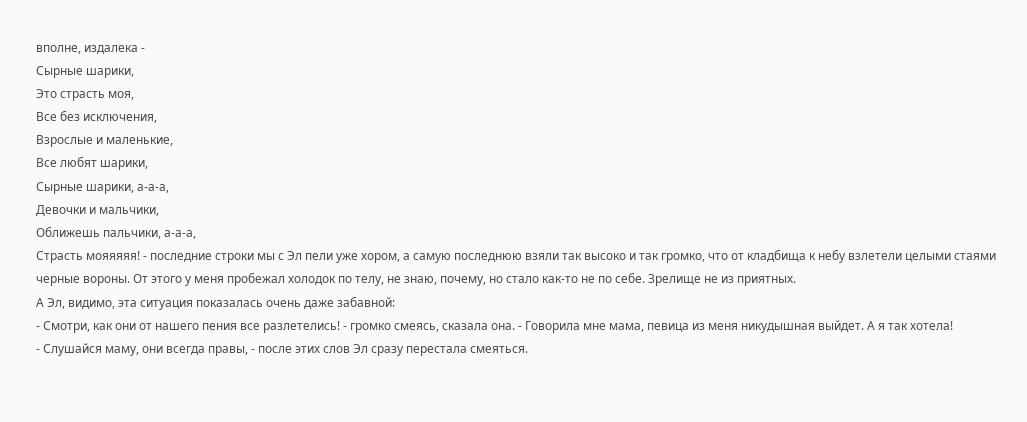вполне, издалека -
Сырные шарики,
Это страсть моя,
Все без исключения,
Взрослые и маленькие,
Все любят шарики,
Сырные шарики, а-а-а,
Девочки и мальчики,
Оближешь пальчики, а-а-а,
Страсть мояяяяя! - последние строки мы с Эл пели уже хором, а самую последнюю взяли так высоко и так громко, что от кладбища к небу взлетели целыми стаями черные вороны. От этого у меня пробежал холодок по телу, не знаю, почему, но стало как-то не по себе. Зрелище не из приятных.
А Эл, видимо, эта ситуация показалась очень даже забавной:
- Смотри, как они от нашего пения все разлетелись! - громко смеясь, сказала она. - Говорила мне мама, певица из меня никудышная выйдет. А я так хотела!
- Слушайся маму, они всегда правы, - после этих слов Эл сразу перестала смеяться.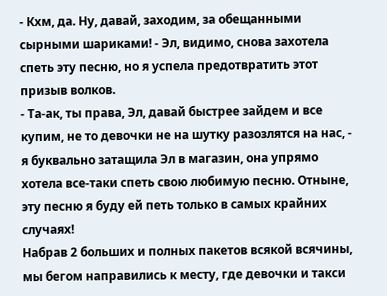- Кхм, да. Ну, давай, заходим, за обещанными сырными шариками! - Эл, видимо, снова захотела спеть эту песню, но я успела предотвратить этот призыв волков.
- Та-ак, ты права, Эл, давай быстрее зайдем и все купим, не то девочки не на шутку разозлятся на нас, - я буквально затащила Эл в магазин, она упрямо хотела все-таки спеть свою любимую песню. Отныне, эту песню я буду ей петь только в самых крайних случаях!
Набрав 2 больших и полных пакетов всякой всячины, мы бегом направились к месту, где девочки и такси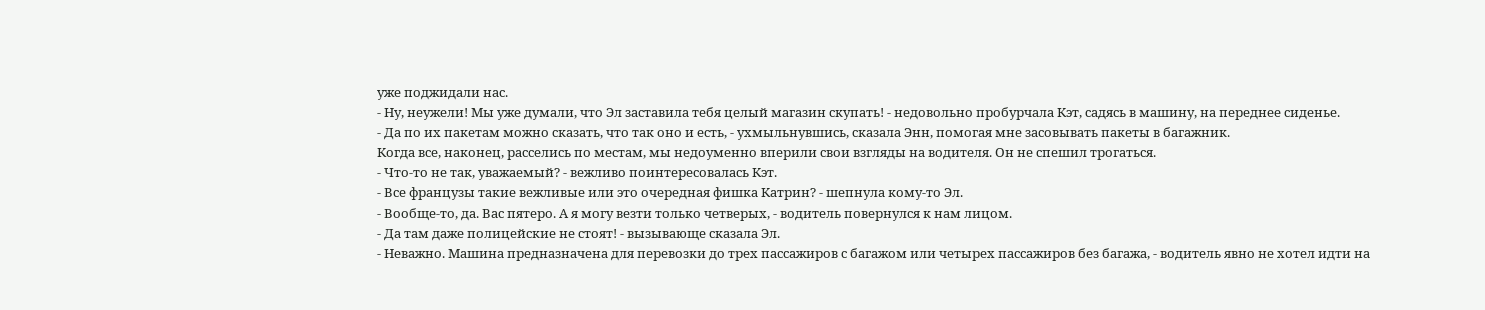уже поджидали нас.
- Ну, неужели! Мы уже думали, что Эл заставила тебя целый магазин скупать! - недовольно пробурчала Кэт, садясь в машину, на переднее сиденье.
- Да по их пакетам можно сказать, что так оно и есть, - ухмыльнувшись, сказала Энн, помогая мне засовывать пакеты в багажник.
Когда все, наконец, расселись по местам, мы недоуменно вперили свои взгляды на водителя. Он не спешил трогаться.
- Что-то не так, уважаемый? - вежливо поинтересовалась Кэт.
- Все французы такие вежливые или это очередная фишка Катрин? - шепнула кому-то Эл.
- Вообще-то, да. Вас пятеро. А я могу везти только четверых, - водитель повернулся к нам лицом.
- Да там даже полицейские не стоят! - вызывающе сказала Эл.
- Неважно. Машина предназначена для перевозки до трех пассажиров с багажом или четырех пассажиров без багажа, - водитель явно не хотел идти на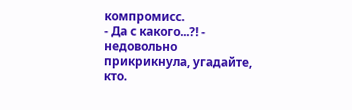компромисс.
- Да с какого...?! - недовольно прикрикнула, угадайте, кто.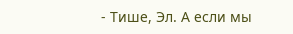- Тише, Эл. А если мы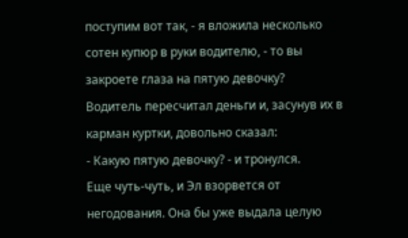поступим вот так, - я вложила несколько сотен купюр в руки водителю, - то вы закроете глаза на пятую девочку?
Водитель пересчитал деньги и, засунув их в карман куртки, довольно сказал:
- Какую пятую девочку? - и тронулся.
Еще чуть-чуть, и Эл взорвется от негодования. Она бы уже выдала целую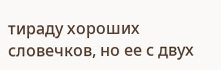тираду хороших словечков, но ее с двух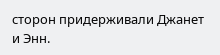сторон придерживали Джанет и Энн.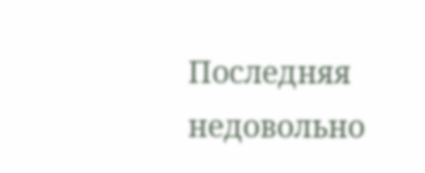Последняя недовольно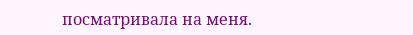посматривала на меня.